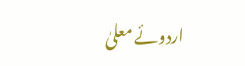اردوئے معلیٰ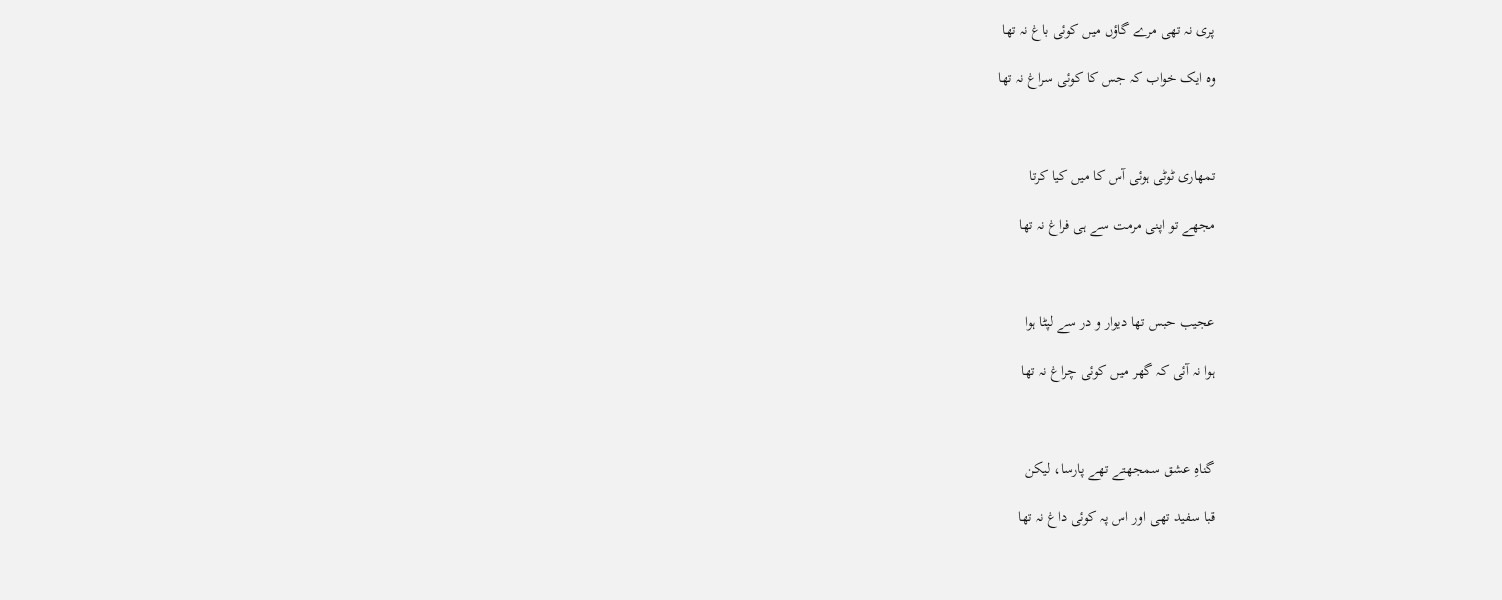پری نہ تھی مرے گاؤں میں کوئی باغ نہ تھا

وہ ایک خواب کہ جس کا کوئی سراغ نہ تھا



تمھاری ٹوٹی ہوئی آس کا میں کیا کرتا

مجھے تو اپنی مرمت سے ہی فراغ نہ تھا



عجیب حبس تھا دیوار و در سے لپٹا ہوا

ہوا نہ آئی کہ گھر میں کوئی چراغ نہ تھا



گناہِ عشق سمجھتے تھے پارسا، لیکن

قبا سفید تھی اور اس پہ کوئی داغ نہ تھا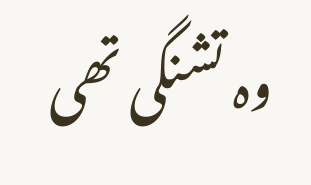وہ تشنگی تھی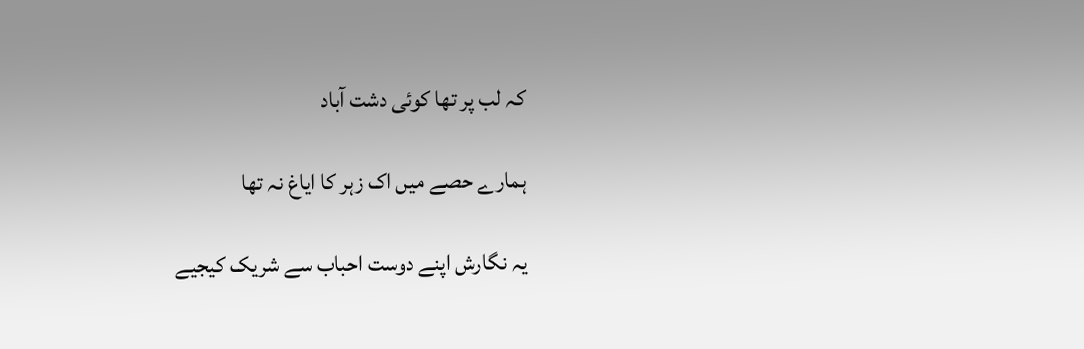کہ لب پر تھا کوئی دشت آباد

ہمارے حصے میں اک زہر کا ایاغ نہ تھا

یہ نگارش اپنے دوست احباب سے شریک کیجیے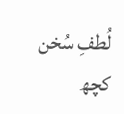لُطفِ سُخن کچھ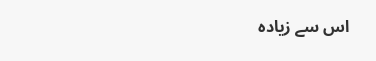اس سے زیادہ